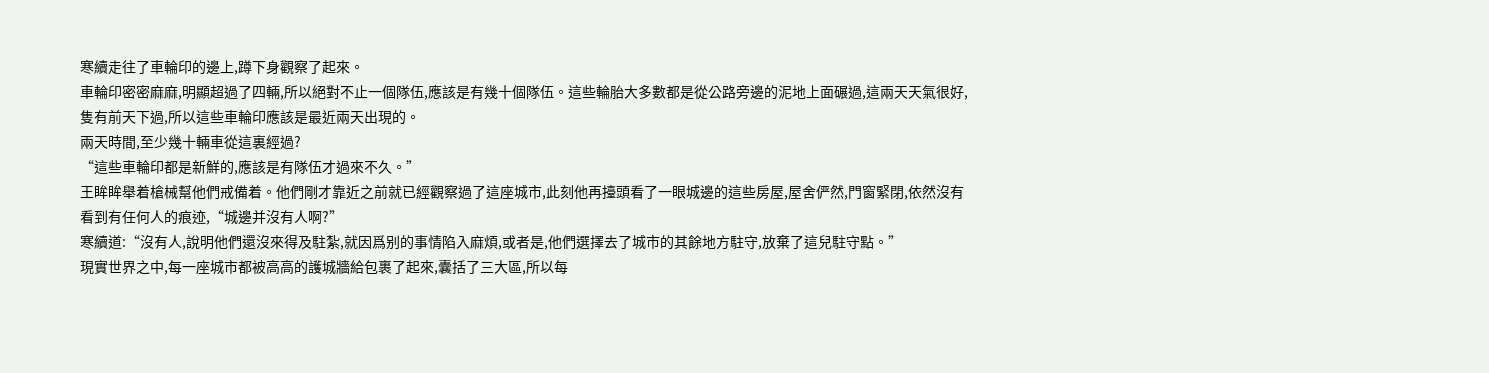寒續走往了車輪印的邊上,蹲下身觀察了起來。
車輪印密密麻麻,明顯超過了四輛,所以絕對不止一個隊伍,應該是有幾十個隊伍。這些輪胎大多數都是從公路旁邊的泥地上面碾過,這兩天天氣很好,隻有前天下過,所以這些車輪印應該是最近兩天出現的。
兩天時間,至少幾十輛車從這裏經過?
“這些車輪印都是新鮮的,應該是有隊伍才過來不久。”
王眸眸舉着槍械幫他們戒備着。他們剛才靠近之前就已經觀察過了這座城市,此刻他再擡頭看了一眼城邊的這些房屋,屋舍俨然,門窗緊閉,依然沒有看到有任何人的痕迹,“城邊并沒有人啊?”
寒續道:“沒有人,說明他們還沒來得及駐紮,就因爲别的事情陷入麻煩,或者是,他們選擇去了城市的其餘地方駐守,放棄了這兒駐守點。”
現實世界之中,每一座城市都被高高的護城牆給包裹了起來,囊括了三大區,所以每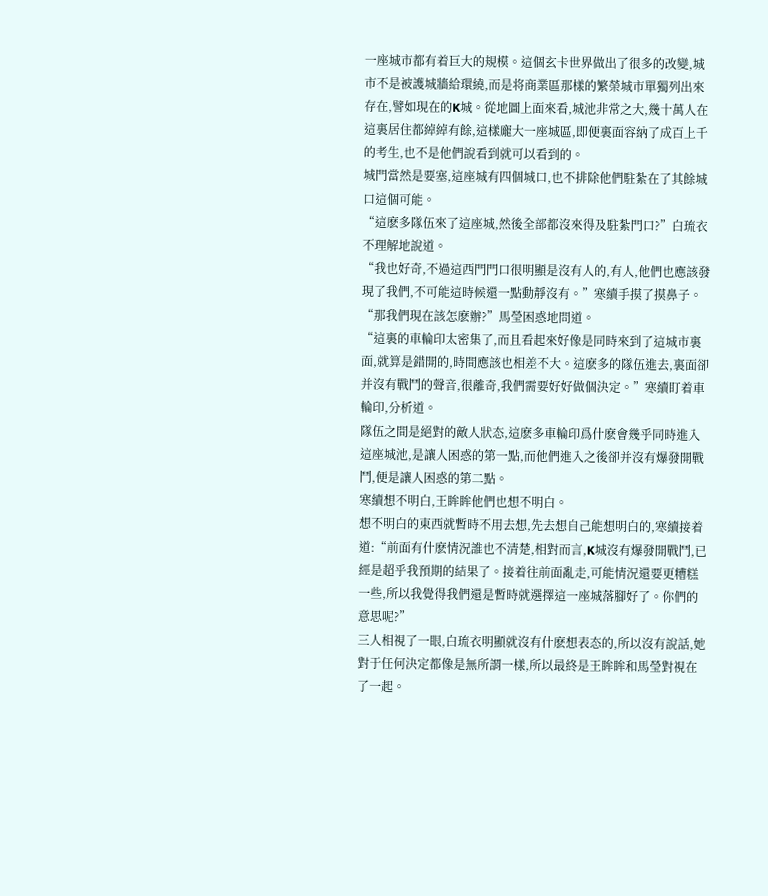一座城市都有着巨大的規模。這個玄卡世界做出了很多的改變,城市不是被護城牆給環繞,而是将商業區那樣的繁榮城市單獨列出來存在,譬如現在的K城。從地圖上面來看,城池非常之大,幾十萬人在這裏居住都綽綽有餘,這樣龐大一座城區,即便裏面容納了成百上千的考生,也不是他們說看到就可以看到的。
城門當然是要塞,這座城有四個城口,也不排除他們駐紮在了其餘城口這個可能。
“這麽多隊伍來了這座城,然後全部都沒來得及駐紮門口?”白琉衣不理解地說道。
“我也好奇,不過這西門門口很明顯是沒有人的,有人,他們也應該發現了我們,不可能這時候還一點動靜沒有。”寒續手摸了摸鼻子。
“那我們現在該怎麽辦?”馬瑩困惑地問道。
“這裏的車輪印太密集了,而且看起來好像是同時來到了這城市裏面,就算是錯開的,時間應該也相差不大。這麽多的隊伍進去,裏面卻并沒有戰鬥的聲音,很離奇,我們需要好好做個決定。”寒續盯着車輪印,分析道。
隊伍之間是絕對的敵人狀态,這麽多車輪印爲什麽會幾乎同時進入這座城池,是讓人困惑的第一點,而他們進入之後卻并沒有爆發開戰鬥,便是讓人困惑的第二點。
寒續想不明白,王眸眸他們也想不明白。
想不明白的東西就暫時不用去想,先去想自己能想明白的,寒續接着道:“前面有什麽情況誰也不清楚,相對而言,K城沒有爆發開戰鬥,已經是超乎我預期的結果了。接着往前面亂走,可能情況還要更糟糕一些,所以我覺得我們還是暫時就選擇這一座城落腳好了。你們的意思呢?”
三人相視了一眼,白琉衣明顯就沒有什麽想表态的,所以沒有說話,她對于任何決定都像是無所謂一樣,所以最終是王眸眸和馬瑩對視在了一起。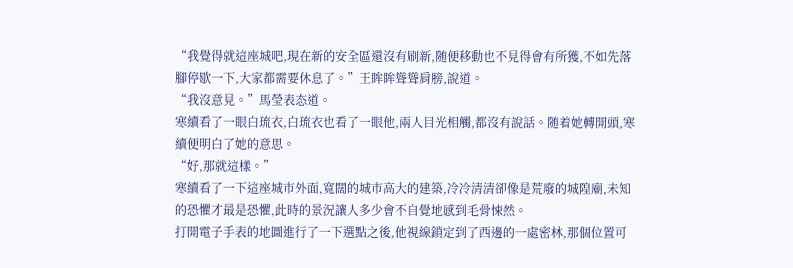“我覺得就這座城吧,現在新的安全區還沒有刷新,随便移動也不見得會有所獲,不如先落腳停歇一下,大家都需要休息了。”王眸眸聳聳肩膀,說道。
“我沒意見。”馬瑩表态道。
寒續看了一眼白琉衣,白琉衣也看了一眼他,兩人目光相觸,都沒有說話。随着她轉開頭,寒續便明白了她的意思。
“好,那就這樣。”
寒續看了一下這座城市外面,寬闊的城市高大的建築,冷冷清清卻像是荒廢的城隍廟,未知的恐懼才最是恐懼,此時的景況讓人多少會不自覺地感到毛骨悚然。
打開電子手表的地圖進行了一下選點之後,他視線鎖定到了西邊的一處密林,那個位置可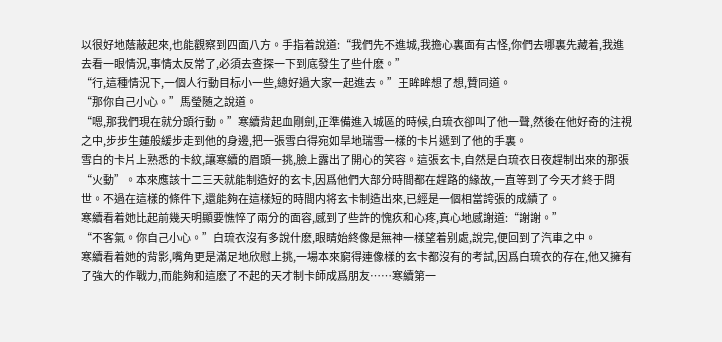以很好地蔭蔽起來,也能觀察到四面八方。手指着說道:“我們先不進城,我擔心裏面有古怪,你們去哪裏先藏着,我進去看一眼情況,事情太反常了,必須去查探一下到底發生了些什麽。”
“行,這種情況下,一個人行動目标小一些,總好過大家一起進去。”王眸眸想了想,贊同道。
“那你自己小心。”馬瑩随之說道。
“嗯,那我們現在就分頭行動。”寒續背起血剛劍,正準備進入城區的時候,白琉衣卻叫了他一聲,然後在他好奇的注視之中,步步生蓮般緩步走到他的身邊,把一張雪白得宛如旱地瑞雪一樣的卡片遞到了他的手裏。
雪白的卡片上熟悉的卡紋,讓寒續的眉頭一挑,臉上露出了開心的笑容。這張玄卡,自然是白琉衣日夜趕制出來的那張“火動”。本來應該十二三天就能制造好的玄卡,因爲他們大部分時間都在趕路的緣故,一直等到了今天才終于問世。不過在這樣的條件下,還能夠在這樣短的時間内将玄卡制造出來,已經是一個相當誇張的成績了。
寒續看着她比起前幾天明顯要憔悴了兩分的面容,感到了些許的愧疚和心疼,真心地感謝道:“謝謝。”
“不客氣。你自己小心。”白琉衣沒有多說什麽,眼睛始終像是無神一樣望着别處,說完,便回到了汽車之中。
寒續看着她的背影,嘴角更是滿足地欣慰上挑,一場本來窮得連像樣的玄卡都沒有的考試,因爲白琉衣的存在,他又擁有了強大的作戰力,而能夠和這麽了不起的天才制卡師成爲朋友……寒續第一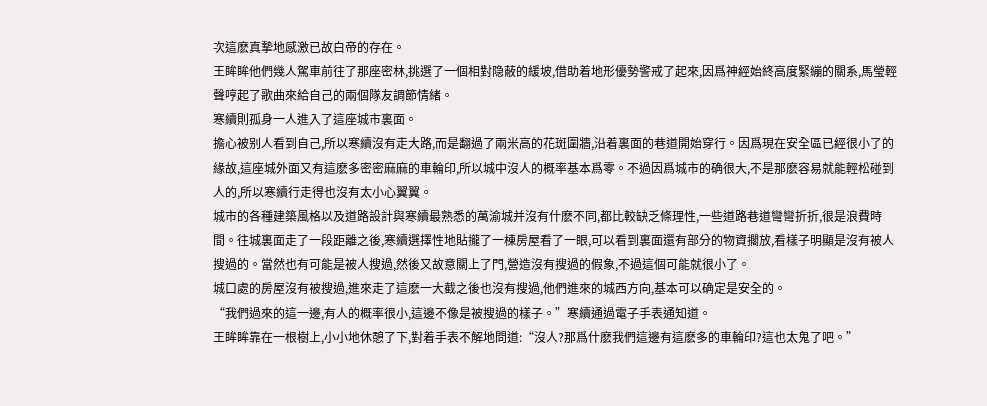次這麽真摯地感激已故白帝的存在。
王眸眸他們幾人駕車前往了那座密林,挑選了一個相對隐蔽的緩坡,借助着地形優勢警戒了起來,因爲神經始終高度緊繃的關系,馬瑩輕聲哼起了歌曲來給自己的兩個隊友調節情緒。
寒續則孤身一人進入了這座城市裏面。
擔心被别人看到自己,所以寒續沒有走大路,而是翻過了兩米高的花斑圍牆,沿着裏面的巷道開始穿行。因爲現在安全區已經很小了的緣故,這座城外面又有這麽多密密麻麻的車輪印,所以城中沒人的概率基本爲零。不過因爲城市的确很大,不是那麽容易就能輕松碰到人的,所以寒續行走得也沒有太小心翼翼。
城市的各種建築風格以及道路設計與寒續最熟悉的萬渝城并沒有什麽不同,都比較缺乏條理性,一些道路巷道彎彎折折,很是浪費時間。往城裏面走了一段距離之後,寒續選擇性地貼攏了一棟房屋看了一眼,可以看到裏面還有部分的物資擱放,看樣子明顯是沒有被人搜過的。當然也有可能是被人搜過,然後又故意關上了門,營造沒有搜過的假象,不過這個可能就很小了。
城口處的房屋沒有被搜過,進來走了這麽一大截之後也沒有搜過,他們進來的城西方向,基本可以确定是安全的。
“我們過來的這一邊,有人的概率很小,這邊不像是被搜過的樣子。”寒續通過電子手表通知道。
王眸眸靠在一根樹上,小小地休憩了下,對着手表不解地問道:“沒人?那爲什麽我們這邊有這麽多的車輪印?這也太鬼了吧。”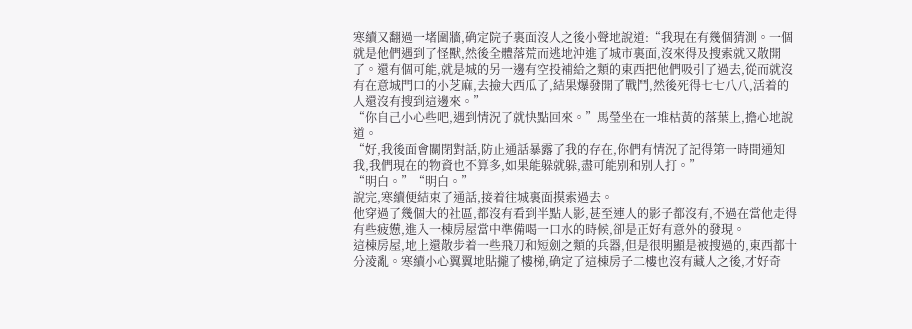寒續又翻過一堵圍牆,确定院子裏面沒人之後小聲地說道:“我現在有幾個猜測。一個就是他們遇到了怪獸,然後全體落荒而逃地沖進了城市裏面,沒來得及搜索就又散開了。還有個可能,就是城的另一邊有空投補給之類的東西把他們吸引了過去,從而就沒有在意城門口的小芝麻,去撿大西瓜了,結果爆發開了戰鬥,然後死得七七八八,活着的人還沒有搜到這邊來。”
“你自己小心些吧,遇到情況了就快點回來。”馬瑩坐在一堆枯黃的落葉上,擔心地說道。
“好,我後面會關閉對話,防止通話暴露了我的存在,你們有情況了記得第一時間通知我,我們現在的物資也不算多,如果能躲就躲,盡可能别和别人打。”
“明白。”“明白。”
說完,寒續便結束了通話,接着往城裏面摸索過去。
他穿過了幾個大的社區,都沒有看到半點人影,甚至連人的影子都沒有,不過在當他走得有些疲憊,進入一棟房屋當中準備喝一口水的時候,卻是正好有意外的發現。
這棟房屋,地上還散步着一些飛刀和短劍之類的兵器,但是很明顯是被搜過的,東西都十分淩亂。寒續小心翼翼地貼攏了樓梯,确定了這棟房子二樓也沒有藏人之後,才好奇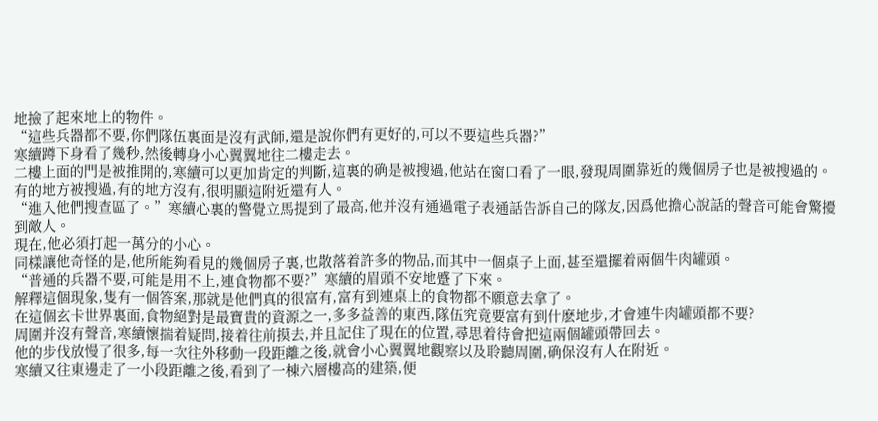地撿了起來地上的物件。
“這些兵器都不要,你們隊伍裏面是沒有武師,還是說你們有更好的,可以不要這些兵器?”
寒續蹲下身看了幾秒,然後轉身小心翼翼地往二樓走去。
二樓上面的門是被推開的,寒續可以更加肯定的判斷,這裏的确是被搜過,他站在窗口看了一眼,發現周圍靠近的幾個房子也是被搜過的。
有的地方被搜過,有的地方沒有,很明顯這附近還有人。
“進入他們搜查區了。”寒續心裏的警覺立馬提到了最高,他并沒有通過電子表通話告訴自己的隊友,因爲他擔心說話的聲音可能會驚擾到敵人。
現在,他必須打起一萬分的小心。
同樣讓他奇怪的是,他所能夠看見的幾個房子裏,也散落着許多的物品,而其中一個桌子上面,甚至還擺着兩個牛肉罐頭。
“普通的兵器不要,可能是用不上,連食物都不要?”寒續的眉頭不安地蹙了下來。
解釋這個現象,隻有一個答案,那就是他們真的很富有,富有到連桌上的食物都不願意去拿了。
在這個玄卡世界裏面,食物絕對是最寶貴的資源之一,多多益善的東西,隊伍究竟要富有到什麽地步,才會連牛肉罐頭都不要?
周圍并沒有聲音,寒續懷揣着疑問,接着往前摸去,并且記住了現在的位置,尋思着待會把這兩個罐頭帶回去。
他的步伐放慢了很多,每一次往外移動一段距離之後,就會小心翼翼地觀察以及聆聽周圍,确保沒有人在附近。
寒續又往東邊走了一小段距離之後,看到了一棟六層樓高的建築,便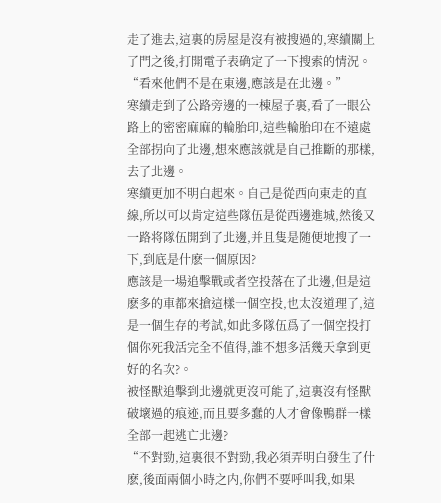走了進去,這裏的房屋是沒有被搜過的,寒續關上了門之後,打開電子表确定了一下搜索的情況。
“看來他們不是在東邊,應該是在北邊。”
寒續走到了公路旁邊的一棟屋子裏,看了一眼公路上的密密麻麻的輪胎印,這些輪胎印在不遠處全部拐向了北邊,想來應該就是自己推斷的那樣,去了北邊。
寒續更加不明白起來。自己是從西向東走的直線,所以可以肯定這些隊伍是從西邊進城,然後又一路将隊伍開到了北邊,并且隻是随便地搜了一下,到底是什麽一個原因?
應該是一場追擊戰或者空投落在了北邊,但是這麽多的車都來搶這樣一個空投,也太沒道理了,這是一個生存的考試,如此多隊伍爲了一個空投打個你死我活完全不值得,誰不想多活幾天拿到更好的名次?。
被怪獸追擊到北邊就更沒可能了,這裏沒有怪獸破壞過的痕迹,而且要多蠢的人才會像鴨群一樣全部一起逃亡北邊?
“不對勁,這裏很不對勁,我必須弄明白發生了什麽,後面兩個小時之内,你們不要呼叫我,如果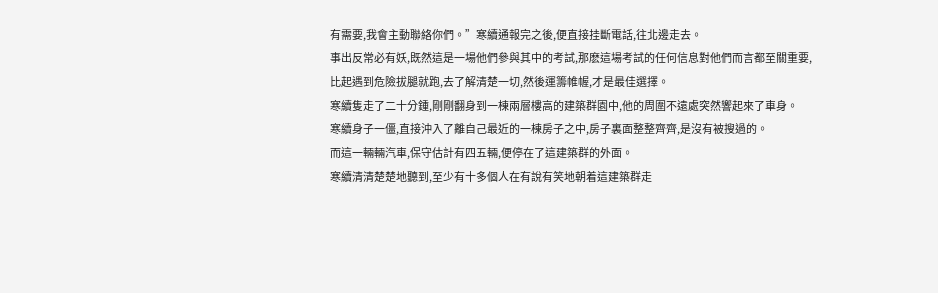有需要,我會主動聯絡你們。”寒續通報完之後,便直接挂斷電話,往北邊走去。
事出反常必有妖,既然這是一場他們參與其中的考試,那麽這場考試的任何信息對他們而言都至關重要,比起遇到危險拔腿就跑,去了解清楚一切,然後運籌帷幄,才是最佳選擇。
寒續隻走了二十分鍾,剛剛翻身到一棟兩層樓高的建築群園中,他的周圍不遠處突然響起來了車身。
寒續身子一僵,直接沖入了離自己最近的一棟房子之中,房子裏面整整齊齊,是沒有被搜過的。
而這一輛輛汽車,保守估計有四五輛,便停在了這建築群的外面。
寒續清清楚楚地聽到,至少有十多個人在有說有笑地朝着這建築群走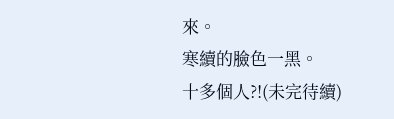來。
寒續的臉色一黑。
十多個人?!(未完待續)